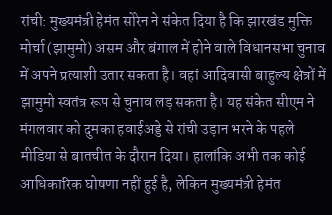रांची: मुख्यमंत्री हेमंत सोरेन ने संकेत दिया है कि झारखंड मुक्ति मोर्चा (झामुमो) असम और बंगाल में होने वाले विधानसभा चुनाव में अपने प्रत्याशी उतार सकता है। वहां आदिवासी बाहुल्य क्षेत्रों में झामुमो स्वतंत्र रूप से चुनाव लड़ सकता है। यह संकेत सीएम ने मंगलवार को दुमका हवाईअड्डे से रांची उड़ान भरने के पहले मीडिया से बातचीत के दौरान दिया। हालांकि अभी तक कोई आधिकारिक घोषणा नहीं हुई है, लेकिन मुख्यमंत्री हेमंत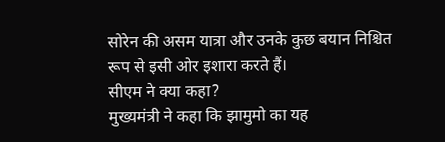सोरेन की असम यात्रा और उनके कुछ बयान निश्चित रूप से इसी ओर इशारा करते हैं।
सीएम ने क्या कहा?
मुख्यमंत्री ने कहा कि झामुमो का यह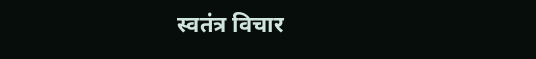स्वतंत्र विचार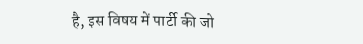है, इस विषय में पार्टी की जो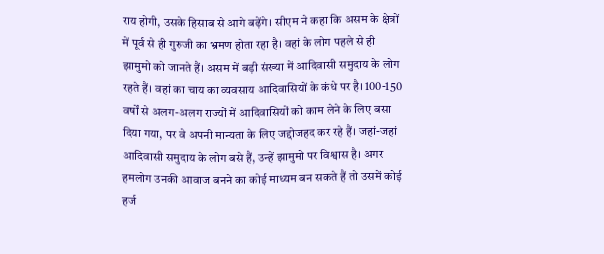राय होगी, उसके हिसाब से आगे बढ़ेंगे। सीएम ने कहा कि असम के क्षेत्रों में पूर्व से ही गुरुजी का भ्रमण होता रहा है। वहां के लोग पहले से ही झामुमो को जानते हैं। असम में बड़ी संख्या में आदिवासी समुदाय के लोग रहते हैं। वहां का चाय का व्यवसाय आदिवासियों के कंधे पर है। 100-150 वर्षों से अलग-अलग राज्यों में आदिवासियों को काम लेने के लिए बसा दिया गया, पर वे अपनी मान्यता के लिए जद्दोजहद कर रहे हैं। जहां-जहां आदिवासी समुदाय के लोग बसे हैं, उन्हें झामुमो पर विश्वास है। अगर हमलोग उनकी आवाज बनने का कोई माध्यम बन सकते हैं तो उसमें कोई हर्ज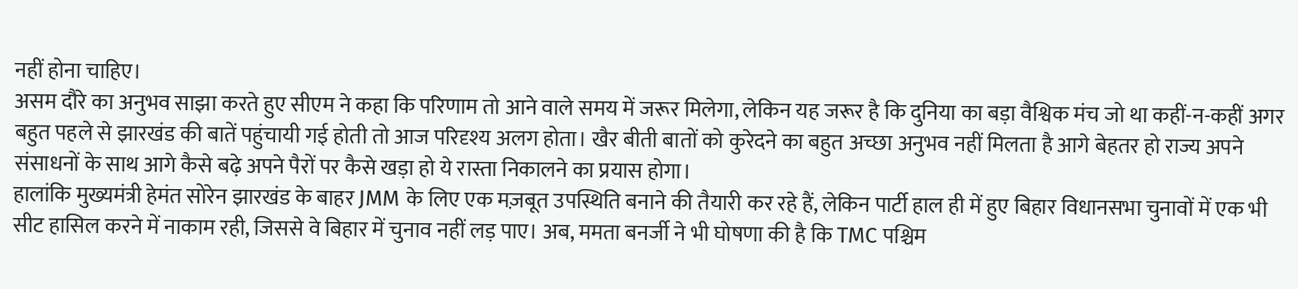नहीं होना चाहिए।
असम दौरे का अनुभव साझा करते हुए सीएम ने कहा कि परिणाम तो आने वाले समय में जरूर मिलेगा, लेकिन यह जरूर है कि दुनिया का बड़ा वैश्विक मंच जो था कहीं-न-कहीं अगर बहुत पहले से झारखंड की बातें पहुंचायी गई होती तो आज परिदृश्य अलग होता। खैर बीती बातों को कुरेदने का बहुत अच्छा अनुभव नहीं मिलता है आगे बेहतर हो राज्य अपने संसाधनों के साथ आगे कैसे बढ़े अपने पैरों पर कैसे खड़ा हो ये रास्ता निकालने का प्रयास होगा।
हालांकि मुख्यमंत्री हेमंत सोरेन झारखंड के बाहर JMM के लिए एक मज़बूत उपस्थिति बनाने की तैयारी कर रहे हैं, लेकिन पार्टी हाल ही में हुए बिहार विधानसभा चुनावों में एक भी सीट हासिल करने में नाकाम रही, जिससे वे बिहार में चुनाव नहीं लड़ पाए। अब, ममता बनर्जी ने भी घोषणा की है कि TMC पश्चिम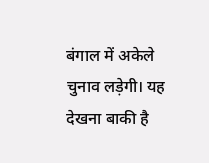बंगाल में अकेले चुनाव लड़ेगी। यह देखना बाकी है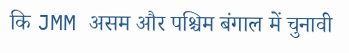कि JMM असम और पश्चिम बंगाल में चुनावी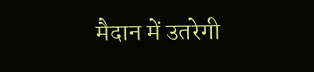मैदान में उतरेगी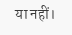या नहीं।